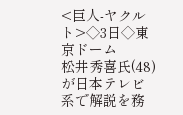<巨人-ヤクルト>◇3日◇東京ドーム
松井秀喜氏(48)が日本テレビ系で解説を務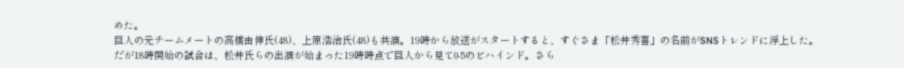めた。
巨人の元チームメートの高橋由伸氏(48)、上原浩治氏(48)も共演。19時から放送がスタートすると、すぐさま「松井秀喜」の名前がSNSトレンドに浮上した。
だが18時開始の試合は、松井氏らの出演が始まった19時時点で巨人から見て0-5のビハインド。さら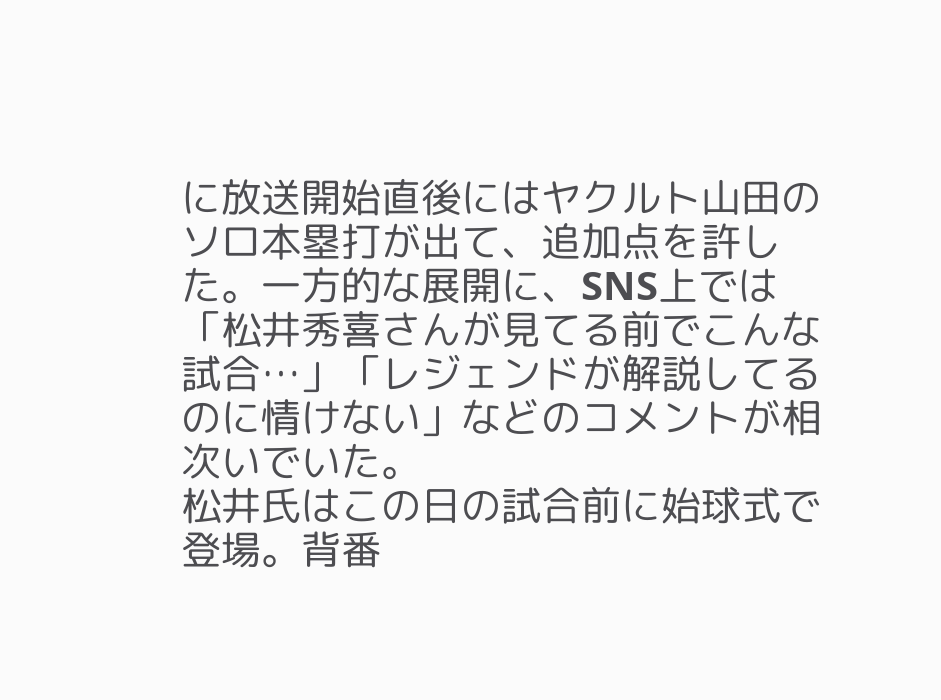に放送開始直後にはヤクルト山田のソロ本塁打が出て、追加点を許した。一方的な展開に、SNS上では「松井秀喜さんが見てる前でこんな試合…」「レジェンドが解説してるのに情けない」などのコメントが相次いでいた。
松井氏はこの日の試合前に始球式で登場。背番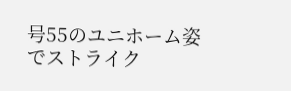号55のユニホーム姿でストライク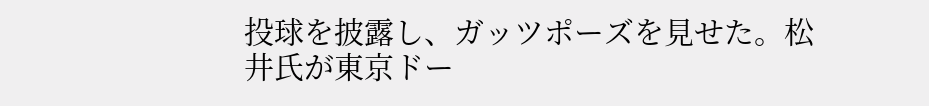投球を披露し、ガッツポーズを見せた。松井氏が東京ドー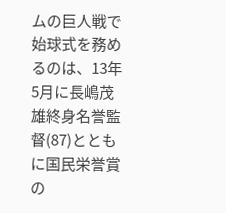ムの巨人戦で始球式を務めるのは、13年5月に長嶋茂雄終身名誉監督(87)とともに国民栄誉賞の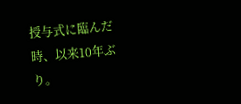授与式に臨んだ時、以来10年ぶり。